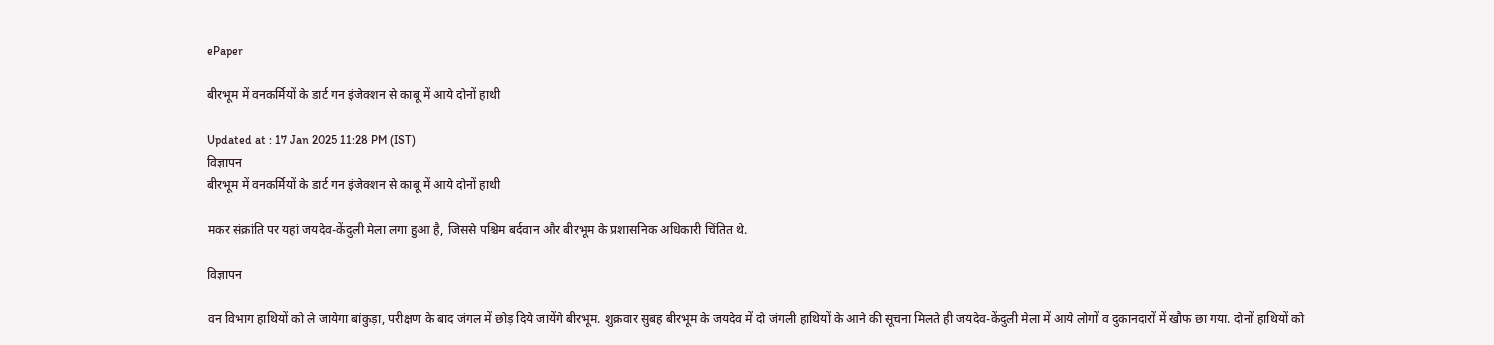ePaper

बीरभूम में वनकर्मियों के डार्ट गन इंजेक्शन से काबू में आये दोनों हाथी

Updated at : 17 Jan 2025 11:28 PM (IST)
विज्ञापन
बीरभूम में वनकर्मियों के डार्ट गन इंजेक्शन से काबू में आये दोनों हाथी

मकर संक्रांति पर यहां जयदेव-केंदुली मेला लगा हुआ है, जिससे पश्चिम बर्दवान और बीरभूम के प्रशासनिक अधिकारी चिंतित थे.

विज्ञापन

वन विभाग हाथियों को ले जायेगा बांकुड़ा, परीक्षण के बाद जंगल में छोड़ दिये जायेंगे बीरभूम. शुक्रवार सुबह बीरभूम के जयदेव में दो जंगली हाथियों के आने की सूचना मिलते ही जयदेव-केंदुली मेला में आये लोगों व दुकानदारों में खौफ छा गया. दोनों हाथियों को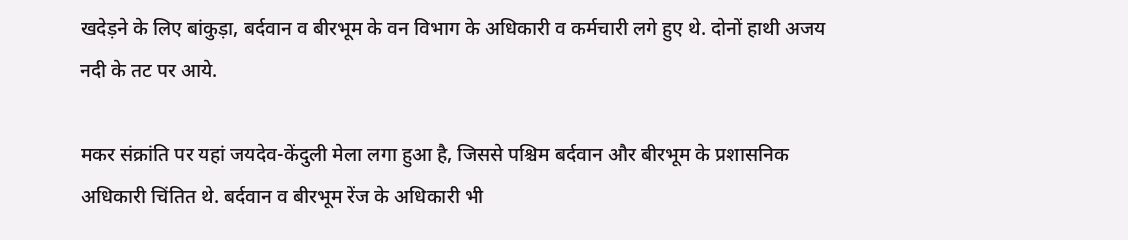खदेड़ने के लिए बांकुड़ा, बर्दवान व बीरभूम के वन विभाग के अधिकारी व कर्मचारी लगे हुए थे. दोनों हाथी अजय नदी के तट पर आये.

मकर संक्रांति पर यहां जयदेव-केंदुली मेला लगा हुआ है, जिससे पश्चिम बर्दवान और बीरभूम के प्रशासनिक अधिकारी चिंतित थे. बर्दवान व बीरभूम रेंज के अधिकारी भी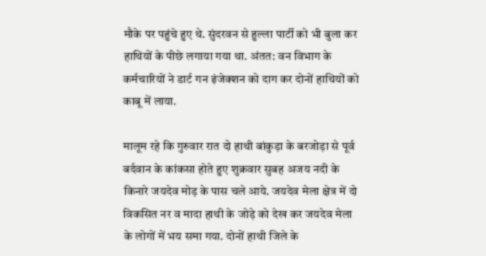मौके पर पहुंचे हुए थे. सुंदरवन से हुल्ला पार्टी को भी बुला कर हाथियों के पीछे लगाया गया था. अंतत: वन विभाग के कर्मचारियों ने डार्ट गन इंजेक्शन को दाग कर दोनों हाथियों को काबू में लाया.

मालूम रहे कि गुरुवार रात दो हाथी बांकुड़ा के बरजोड़ा से पूर्व बर्दवान के कांकसा होते हुए शुक्रवार सुबह अजय नदी के किनारे जयदेव मोड़ के पास चले आये. जयदेव मेला क्षेत्र में दो विकसित नर व मादा हाथी के जोड़े को देख कर जयदेव मेला के लोगों में भय समा गया. दोनों हाथी जिले के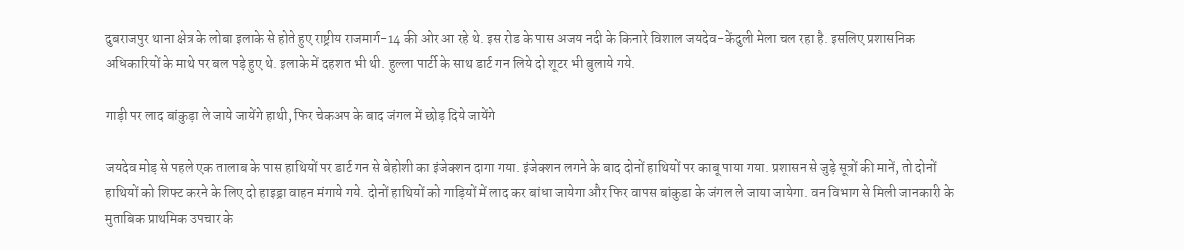दुबराजपुर थाना क्षेत्र के लोबा इलाके से होते हुए राष्ट्रीय राजमार्ग-14 की ओर आ रहे थे. इस रोड के पास अजय नदी के किनारे विशाल जयदेव-केंदुली मेला चल रहा है. इसलिए प्रशासनिक अधिकारियों के माथे पर बल पड़े हुए थे. इलाके में दहशत भी थी. हुल्ला पार्टी के साथ डार्ट गन लिये दो शूटर भी बुलाये गये.

गाड़ी पर लाद बांकुड़ा ले जाये जायेंगे हाथी, फिर चेकअप के बाद जंगल में छोड़ दिये जायेंगे

जयदेव मोड़ से पहले एक तालाब के पास हाथियों पर डार्ट गन से बेहोशी का इंजेक्शन दागा गया. इंजेक्शन लगने के बाद दोनों हाथियों पर काबू पाया गया. प्रशासन से जुड़े सूत्रों की मानें, तो दोनों हाथियों को शिफ्ट करने के लिए दो हाइड्रा वाहन मंगाये गये. दोनों हाथियों को गाड़ियों में लाद कर बांधा जायेगा और फिर वापस बांकुडा के जंगल ले जाया जायेगा. वन विभाग से मिली जानकारी के मुताबिक प्राथमिक उपचार के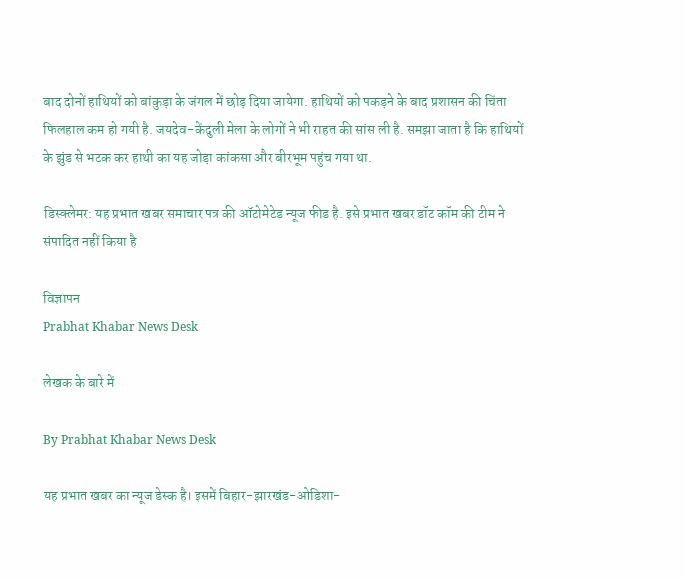बाद दोनों हाथियों को बांकुड़ा के जंगल में छोड़ दिया जायेगा. हाथियों को पकड़ने के बाद प्रशासन की चिंता फिलहाल कम हो गयी है. जयदेव-केंदुली मेला के लोगों ने भी राहत की सांस ली है. समझा जाता है कि हाथियों के झुंड से भटक कर हाथी का यह जोड़ा कांकसा और बीरभूम पहुंच गया था.

डिस्क्लेमर: यह प्रभात खबर समाचार पत्र की ऑटोमेटेड न्यूज फीड है. इसे प्रभात खबर डॉट कॉम की टीम ने संपादित नहीं किया है

विज्ञापन
Prabhat Khabar News Desk

लेखक के बारे में

By Prabhat Khabar News Desk

यह प्रभात खबर का न्यूज डेस्क है। इसमें बिहार-झारखंड-ओडिशा-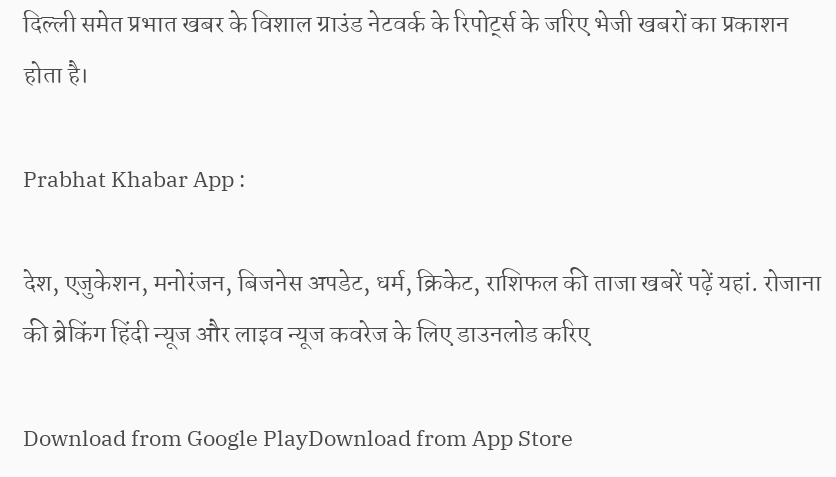दिल्‍ली समेत प्रभात खबर के विशाल ग्राउंड नेटवर्क के रिपोर्ट्स के जरिए भेजी खबरों का प्रकाशन होता है।

Prabhat Khabar App :

देश, एजुकेशन, मनोरंजन, बिजनेस अपडेट, धर्म, क्रिकेट, राशिफल की ताजा खबरें पढ़ें यहां. रोजाना की ब्रेकिंग हिंदी न्यूज और लाइव न्यूज कवरेज के लिए डाउनलोड करिए

Download from Google PlayDownload from App Store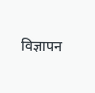विज्ञापन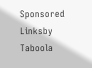Sponsored Linksby Taboola